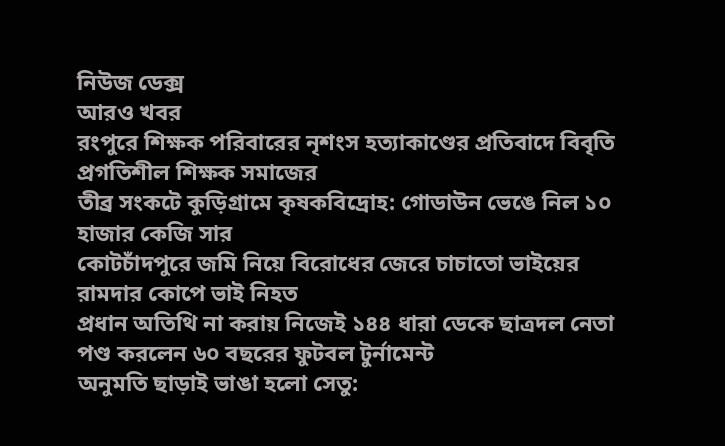নিউজ ডেক্স
আরও খবর
রংপুরে শিক্ষক পরিবারের নৃশংস হত্যাকাণ্ডের প্রতিবাদে বিবৃতি প্রগতিশীল শিক্ষক সমাজের
তীব্র সংকটে কুড়িগ্রামে কৃষকবিদ্রোহ: গোডাউন ভেঙে নিল ১০ হাজার কেজি সার
কোটচাঁদপুরে জমি নিয়ে বিরোধের জেরে চাচাতো ভাইয়ের রামদার কোপে ভাই নিহত
প্রধান অতিথি না করায় নিজেই ১৪৪ ধারা ডেকে ছাত্রদল নেতা পণ্ড করলেন ৬০ বছরের ফুটবল টুর্নামেন্ট
অনুমতি ছাড়াই ভাঙা হলো সেতু: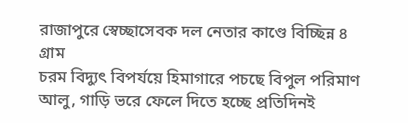রাজাপুরে স্বেচ্ছাসেবক দল নেতার কাণ্ডে বিচ্ছিন্ন ৪ গ্রাম
চরম বিদ্যুৎ বিপর্যয়ে হিমাগারে পচছে বিপুল পরিমাণ আলু, গাড়ি ভরে ফেলে দিতে হচ্ছে প্রতিদিনই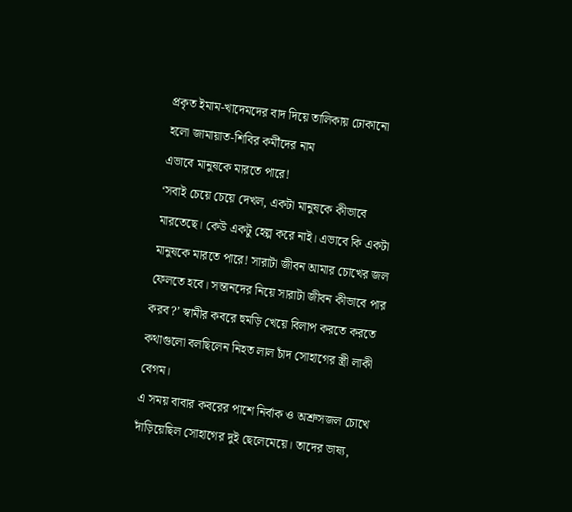প্রকৃত ইমাম-খাদেমদের বাদ দিয়ে তালিকায় ঢোকানো হলো জামায়াত-শিবির কর্মীদের নাম
এভাবে মানুষকে মারতে পারে!
‘সবাই চেয়ে চেয়ে দেখল, একটা মানুষকে কীভাবে মারতেছে। কেউ একটু হেল্প করে নাই। এভাবে কি একটা মানুষকে মারতে পারে! সারাটা জীবন আমার চোখের জল ফেলতে হবে। সন্তানদের নিয়ে সারাটা জীবন কীভাবে পার করব?’ স্বামীর কবরে হুমড়ি খেয়ে বিলাপ করতে করতে কথাগুলো বলছিলেন নিহত লাল চাঁদ সোহাগের স্ত্রী লাকী বেগম।
এ সময় বাবার কবরের পাশে নির্বাক ও অশ্রুসজল চোখে দাঁড়িয়েছিল সোহাগের দুই ছেলেমেয়ে। তাদের ভাষ্য,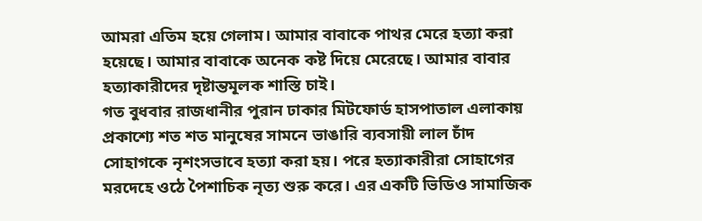আমরা এতিম হয়ে গেলাম। আমার বাবাকে পাথর মেরে হত্যা করা হয়েছে। আমার বাবাকে অনেক কষ্ট দিয়ে মেরেছে। আমার বাবার হত্যাকারীদের দৃষ্টান্তমূলক শাস্তি চাই।
গত বুধবার রাজধানীর পুরান ঢাকার মিটফোর্ড হাসপাতাল এলাকায় প্রকাশ্যে শত শত মানুষের সামনে ভাঙারি ব্যবসায়ী লাল চাঁদ সোহাগকে নৃশংসভাবে হত্যা করা হয়। পরে হত্যাকারীরা সোহাগের মরদেহে ওঠে পৈশাচিক নৃত্য শুরু করে। এর একটি ভিডিও সামাজিক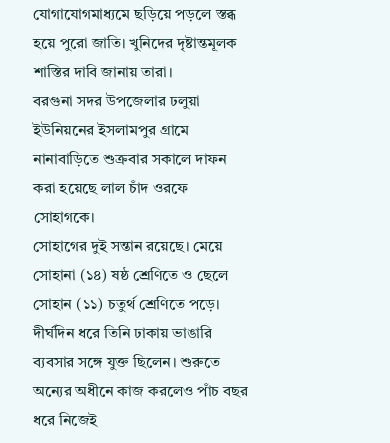যোগাযোগমাধ্যমে ছড়িয়ে পড়লে স্তব্ধ হয়ে পুরো জাতি। খুনিদের দৃষ্টান্তমূলক শাস্তির দাবি জানায় তারা।
বরগুনা সদর উপজেলার ঢলুয়া ইউনিয়নের ইসলামপুর গ্রামে নানাবাড়িতে শুক্রবার সকালে দাফন করা হয়েছে লাল চাঁদ ওরফে সোহাগকে।
সোহাগের দুই সন্তান রয়েছে। মেয়ে সোহানা (১৪) ষষ্ঠ শ্রেণিতে ও ছেলে সোহান (১১) চতুর্থ শ্রেণিতে পড়ে। দীর্ঘদিন ধরে তিনি ঢাকায় ভাঙারি ব্যবসার সঙ্গে যুক্ত ছিলেন। শুরুতে অন্যের অধীনে কাজ করলেও পাঁচ বছর ধরে নিজেই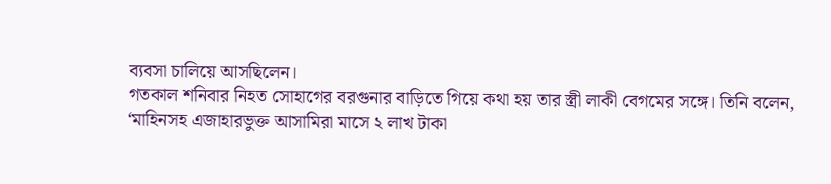ব্যবসা চালিয়ে আসছিলেন।
গতকাল শনিবার নিহত সোহাগের বরগুনার বাড়িতে গিয়ে কথা হয় তার স্ত্রী লাকী বেগমের সঙ্গে। তিনি বলেন, ‘মাহিনসহ এজাহারভুক্ত আসামিরা মাসে ২ লাখ টাকা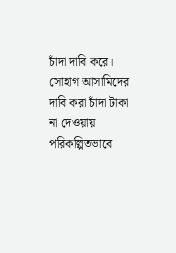চাঁদা দাবি করে। সোহাগ আসামিদের দাবি করা চাঁদা টাকা না দেওয়ায় পরিকল্পিতভাবে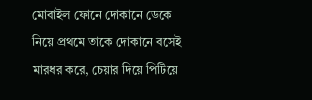মোবাইল ফোনে দোকানে ডেকে নিয়ে প্রথমে তাকে দোকানে বসেই মারধর করে, চেয়ার দিয়ে পিটিয়ে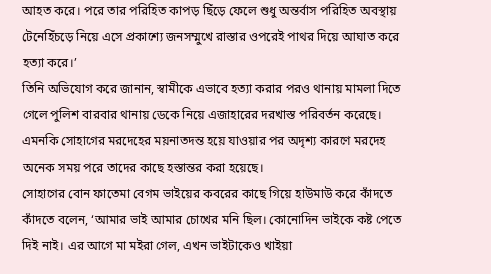আহত করে। পরে তার পরিহিত কাপড় ছিঁড়ে ফেলে শুধু অন্তর্বাস পরিহিত অবস্থায় টেনেহিঁচড়ে নিয়ে এসে প্রকাশ্যে জনসম্মুখে রাস্তার ওপরেই পাথর দিয়ে আঘাত করে হত্যা করে।’
তিনি অভিযোগ করে জানান, স্বামীকে এভাবে হত্যা করার পরও থানায় মামলা দিতে গেলে পুলিশ বারবার থানায় ডেকে নিয়ে এজাহারের দরখাস্ত পরিবর্তন করেছে। এমনকি সোহাগের মরদেহের ময়নাতদন্ত হয়ে যাওয়ার পর অদৃশ্য কারণে মরদেহ অনেক সময় পরে তাদের কাছে হস্তান্তর করা হয়েছে।
সোহাগের বোন ফাতেমা বেগম ভাইয়ের কবরের কাছে গিয়ে হাউমাউ করে কাঁদতে কাঁদতে বলেন, ‘আমার ভাই আমার চোখের মনি ছিল। কোনোদিন ভাইকে কষ্ট পেতে দিই নাই। এর আগে মা মইরা গেল, এখন ভাইটাকেও খাইয়া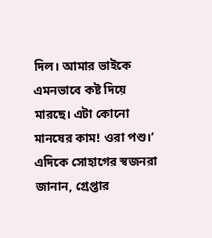দিল। আমার ভাইকে এমনভাবে কষ্ট দিয়ে মারছে। এটা কোনো মানষের কাম! ওরা পশু।’
এদিকে সোহাগের স্বজনরা জানান, গ্রেপ্তার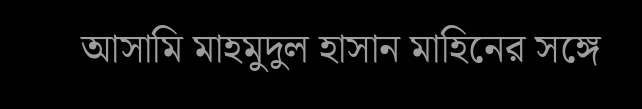আসামি মাহমুদুল হাসান মাহিনের সঙ্গে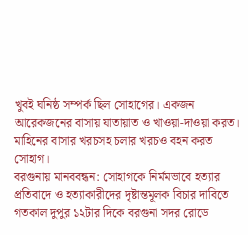খুবই ঘনিষ্ঠ সম্পর্ক ছিল সোহাগের। একজন আরেকজনের বাসায় যাতায়াত ও খাওয়া-দাওয়া করত। মাহিনের বাসার খরচসহ চলার খরচও বহন করত সোহাগ।
বরগুনায় মানববন্ধন: সোহাগকে নির্মমভাবে হত্যার প্রতিবাদে ও হত্যাকারীদের দৃষ্টান্তমূলক বিচার দাবিতে গতকাল দুপুর ১২টার দিকে বরগুনা সদর রোডে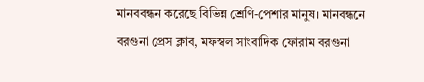মানববন্ধন করেছে বিভিন্ন শ্রেণি-পেশার মানুষ। মানবন্ধনে বরগুনা প্রেস ক্লাব, মফস্বল সাংবাদিক ফোরাম বরগুনা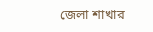জেলা শাখার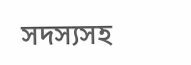সদস্যসহ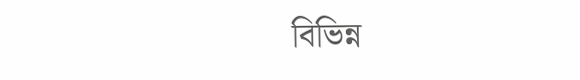বিভিন্ন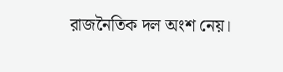রাজনৈতিক দল অংশ নেয়।